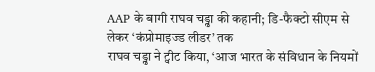AAP के बागी राघव चड्ढा की कहानी; डि-फैक्टो सीएम से लेकर ‘कंप्रोमाइज्ड लीडर’ तक
राघव चड्ढा ने ट्वीट किया, ‘आज भारत के संविधान के नियमों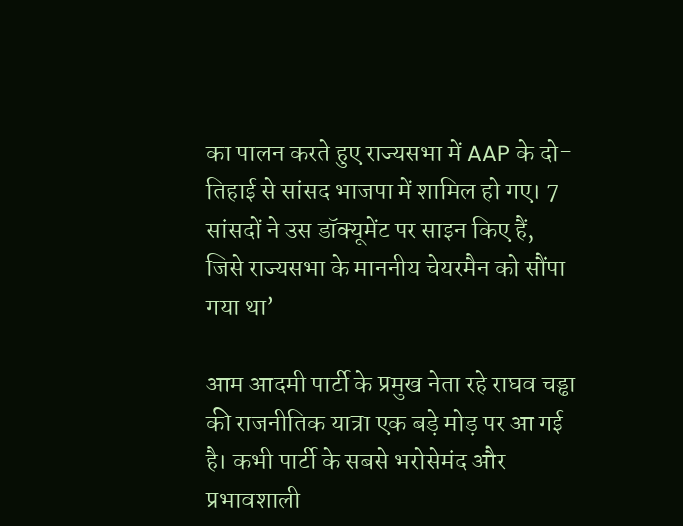का पालन करते हुए राज्यसभा में AAP के दो-तिहाई से सांसद भाजपा में शामिल हो गए। 7 सांसदों ने उस डॉक्यूमेंट पर साइन किए हैं, जिसे राज्यसभा के माननीय चेयरमैन को सौंपा गया था’

आम आदमी पार्टी के प्रमुख नेता रहे राघव चड्ढा की राजनीतिक यात्रा एक बड़े मोड़ पर आ गई है। कभी पार्टी के सबसे भरोसेमंद और प्रभावशाली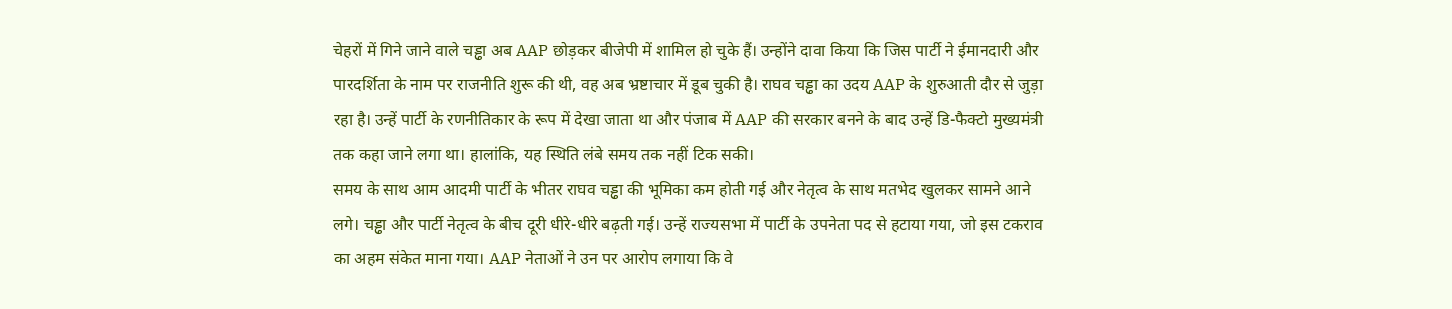चेहरों में गिने जाने वाले चड्ढा अब AAP छोड़कर बीजेपी में शामिल हो चुके हैं। उन्होंने दावा किया कि जिस पार्टी ने ईमानदारी और पारदर्शिता के नाम पर राजनीति शुरू की थी, वह अब भ्रष्टाचार में डूब चुकी है। राघव चड्ढा का उदय AAP के शुरुआती दौर से जुड़ा रहा है। उन्हें पार्टी के रणनीतिकार के रूप में देखा जाता था और पंजाब में AAP की सरकार बनने के बाद उन्हें डि-फैक्टो मुख्यमंत्री तक कहा जाने लगा था। हालांकि, यह स्थिति लंबे समय तक नहीं टिक सकी।
समय के साथ आम आदमी पार्टी के भीतर राघव चड्ढा की भूमिका कम होती गई और नेतृत्व के साथ मतभेद खुलकर सामने आने लगे। चड्ढा और पार्टी नेतृत्व के बीच दूरी धीरे-धीरे बढ़ती गई। उन्हें राज्यसभा में पार्टी के उपनेता पद से हटाया गया, जो इस टकराव का अहम संकेत माना गया। AAP नेताओं ने उन पर आरोप लगाया कि वे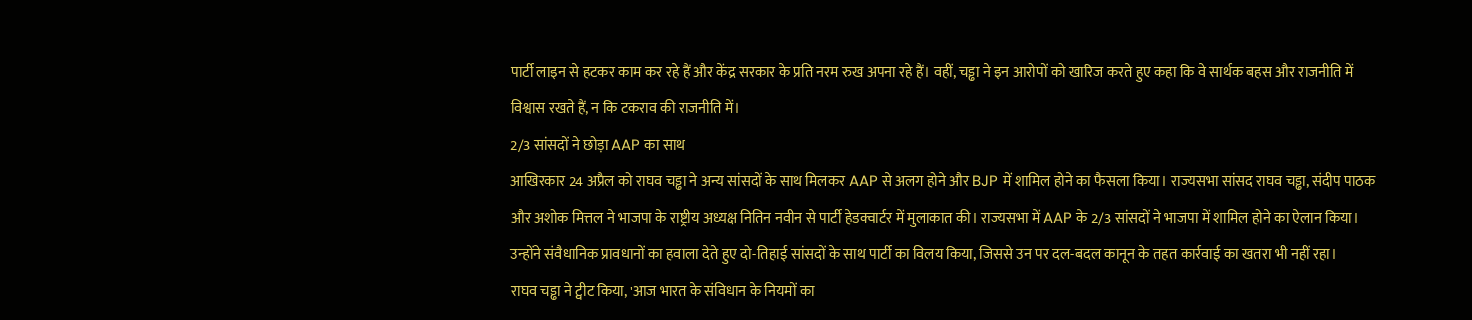पार्टी लाइन से हटकर काम कर रहे हैं और केंद्र सरकार के प्रति नरम रुख अपना रहे हैं। वहीं, चड्ढा ने इन आरोपों को खारिज करते हुए कहा कि वे सार्थक बहस और राजनीति में विश्वास रखते हैं, न कि टकराव की राजनीति में।
2/3 सांसदों ने छोड़ा AAP का साथ
आखिरकार 24 अप्रैल को राघव चड्ढा ने अन्य सांसदों के साथ मिलकर AAP से अलग होने और BJP में शामिल होने का फैसला किया। राज्यसभा सांसद राघव चड्ढा, संदीप पाठक और अशोक मित्तल ने भाजपा के राष्ट्रीय अध्यक्ष नितिन नवीन से पार्टी हेडक्वार्टर में मुलाकात की। राज्यसभा में AAP के 2/3 सांसदों ने भाजपा में शामिल होने का ऐलान किया। उन्होंने संवैधानिक प्रावधानों का हवाला देते हुए दो-तिहाई सांसदों के साथ पार्टी का विलय किया, जिससे उन पर दल-बदल कानून के तहत कार्रवाई का खतरा भी नहीं रहा।
राघव चड्ढा ने ट्वीट किया, 'आज भारत के संविधान के नियमों का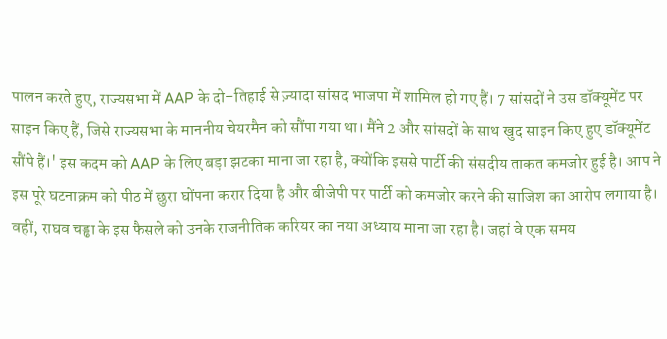पालन करते हुए, राज्यसभा में AAP के दो-तिहाई से ज़्यादा सांसद भाजपा में शामिल हो गए हैं। 7 सांसदों ने उस डॉक्यूमेंट पर साइन किए हैं, जिसे राज्यसभा के माननीय चेयरमैन को सौंपा गया था। मैंने 2 और सांसदों के साथ खुद साइन किए हुए डॉक्यूमेंट सौंपे हैं।' इस कदम को AAP के लिए बड़ा झटका माना जा रहा है, क्योंकि इससे पार्टी की संसदीय ताकत कमजोर हुई है। आप ने इस पूरे घटनाक्रम को पीठ में छुरा घोंपना करार दिया है और बीजेपी पर पार्टी को कमजोर करने की साजिश का आरोप लगाया है। वहीं, राघव चड्ढा के इस फैसले को उनके राजनीतिक करियर का नया अध्याय माना जा रहा है। जहां वे एक समय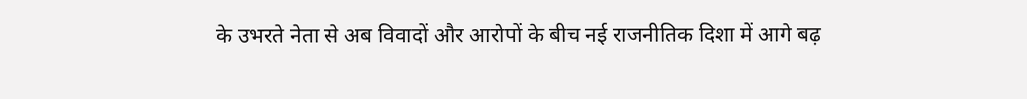के उभरते नेता से अब विवादों और आरोपों के बीच नई राजनीतिक दिशा में आगे बढ़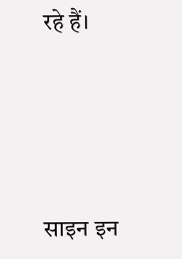रहे हैं।




साइन इन